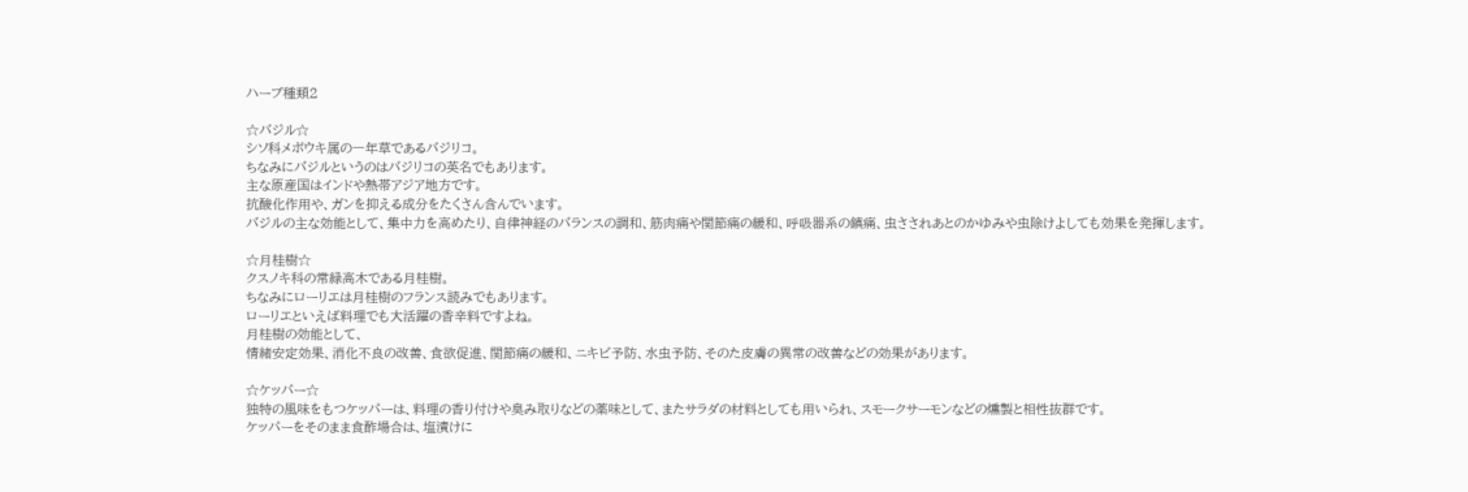ハーブ種類2

☆バジル☆
シソ科メボウキ属の一年草であるバジリコ。
ちなみにバジルというのはバジリコの英名でもあります。
主な原産国はインドや熱帯アジア地方です。
抗酸化作用や、ガンを抑える成分をたくさん含んでいます。
バジルの主な効能として、集中力を高めたり、自律神経のバランスの調和、筋肉痛や関節痛の緩和、呼吸器系の鎮痛、虫さされあとのかゆみや虫除けよしても効果を発揮します。

☆月桂樹☆
クスノキ科の常緑高木である月桂樹。
ちなみにローリエは月桂樹のフランス読みでもあります。
ローリエといえば料理でも大活躍の香辛料ですよね。
月桂樹の効能として、
情緒安定効果、消化不良の改善、食欲促進、関節痛の緩和、ニキビ予防、水虫予防、そのた皮膚の異常の改善などの効果があります。

☆ケッパー☆
独特の風味をもつケッパーは、料理の香り付けや臭み取りなどの薬味として、またサラダの材料としても用いられ、スモークサーモンなどの燻製と相性抜群です。
ケッパーをそのまま食酢場合は、塩漬けに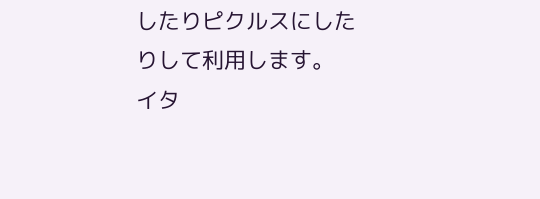したりピクルスにしたりして利用します。
イタ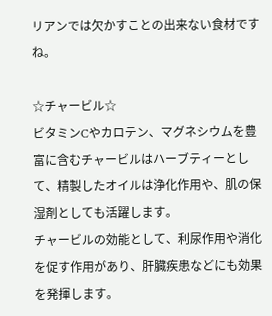リアンでは欠かすことの出来ない食材ですね。

☆チャービル☆
ビタミンCやカロテン、マグネシウムを豊富に含むチャービルはハーブティーとして、精製したオイルは浄化作用や、肌の保湿剤としても活躍します。
チャービルの効能として、利尿作用や消化を促す作用があり、肝臓疾患などにも効果を発揮します。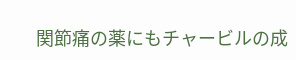関節痛の薬にもチャービルの成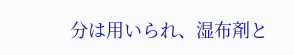分は用いられ、湿布剤と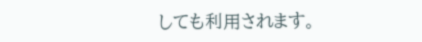しても利用されます。